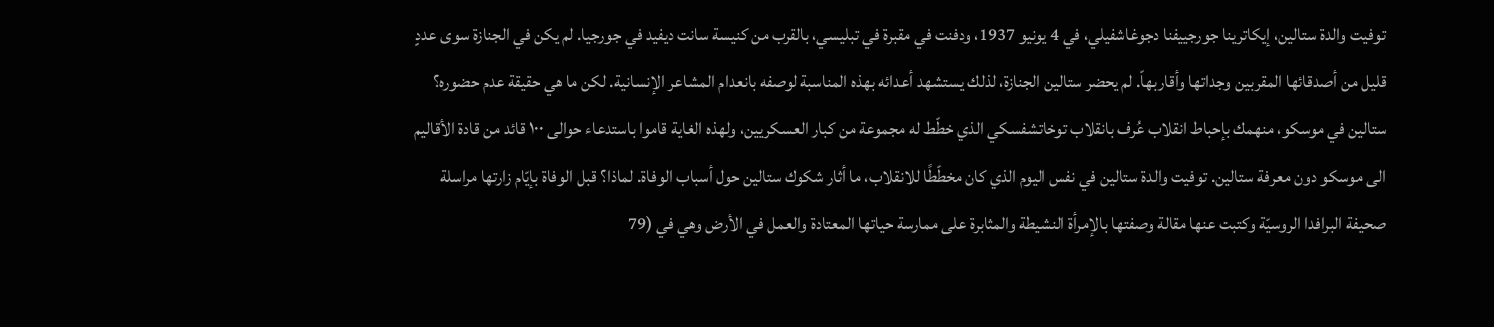توفيت والدة ستالين، إيكاترينا جورجييفنا دجوغاشفيلي، في 4 يونيو 1937، ودفنت في مقبرة في تبليسي، بالقرب من كنيسة سانت ديفيد في جورجيا. لم يكن في الجنازة سوى عددٍ قليل من أصدقائها المقربين وجداتها وأقاربهاّ. لم يحضر ستالين الجنازة، لذلك يستشهد أعدائه بهذه المناسبة لوصفه بانعدام المشاعر الإنسانية. لكن ما هي حقيقة عدم حضوره؟ ستالين في موسكو، منهمك بإحباط انقلاب عُرف بانقلاب توخاتشفسكي الذي خطّط له مجموعة من كبار العسكريين، ولهذه الغاية قاموا باستدعاء حوالى ١٠٠ قائد من قادة الأقاليم الى موسكو دون معرفة ستالين. توفيت والدة ستالين في نفس اليوم الذي كان مخطّطًا للانقلاب، ما أثار شكوك ستالين حول أسباب الوفاة. لماذا؟ قبل الوفاة بإيّام زارتها مراسلة صحيفة البرافدا الروسيّة وكتبت عنها مقالة وصفتها بالإمرأة النشيطة والمثابرة على ممارسة حياتها المعتادة والعمل في الأرض وهي في (79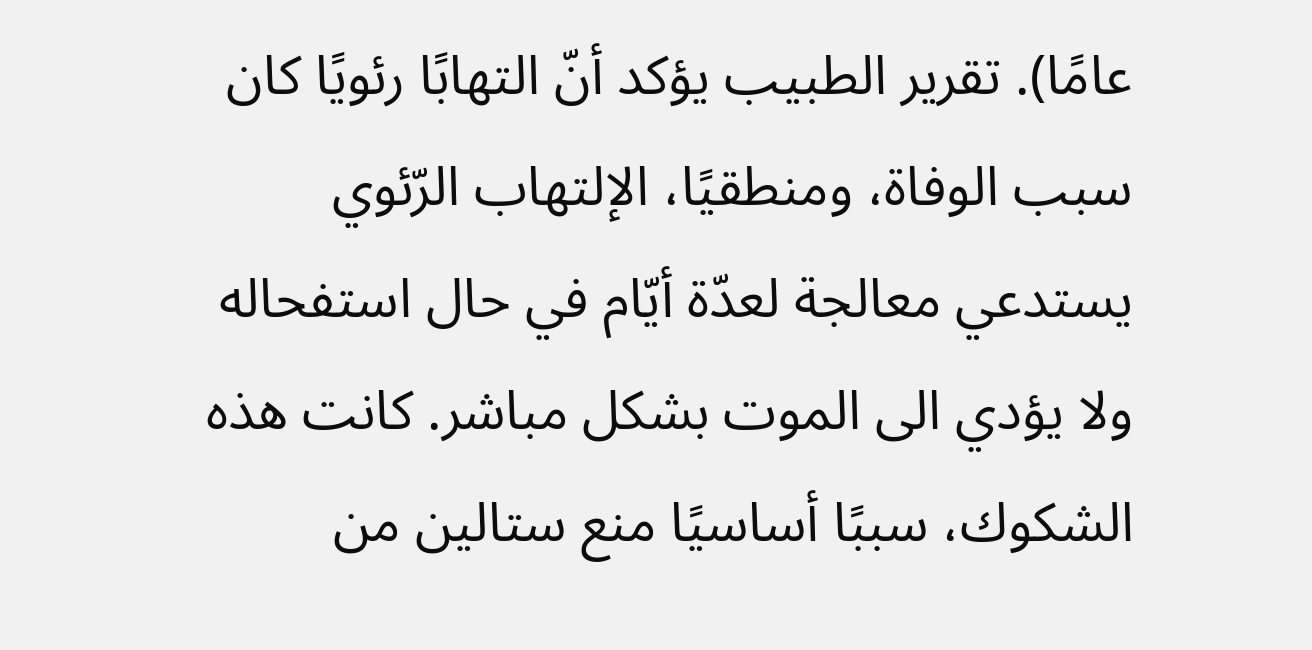عامًا). تقرير الطبيب يؤكد أنّ التهابًا رئويًا كان سبب الوفاة، ومنطقيًا، الإلتهاب الرّئوي يستدعي معالجة لعدّة أيّام في حال استفحاله ولا يؤدي الى الموت بشكل مباشر. كانت هذه الشكوك، سببًا أساسيًا منع ستالين من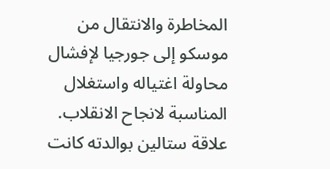المخاطرة والانتقال من موسكو إلى جورجيا لإفشال محاولة اغتياله واستغلال المناسبة لانجاح الانقلاب. علاقة ستالين بوالدته كانت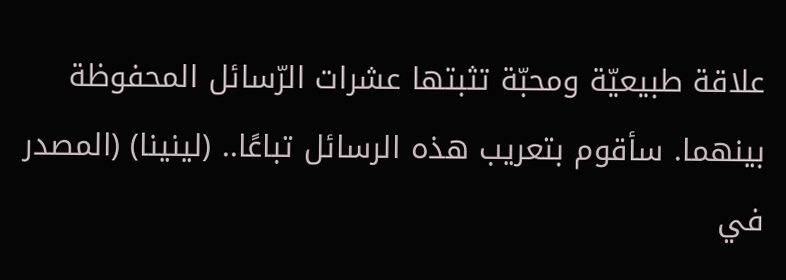علاقة طبيعيّة ومحبّة تثبتها عشرات الرّسائل المحفوظة بينهما. سأقوم بتعريب هذه الرسائل تباعًا.. (لينينا) (المصدر في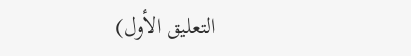التعليق الأول)